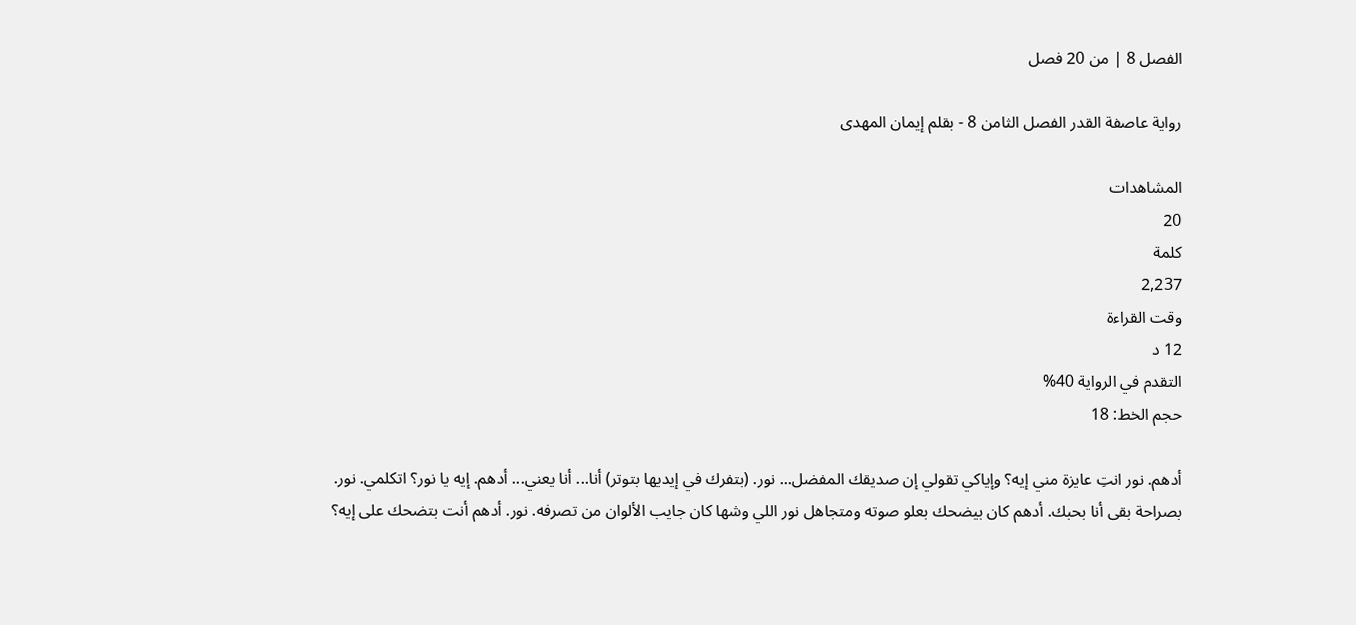الفصل 8 | من 20 فصل

رواية عاصفة القدر الفصل الثامن 8 - بقلم إيمان المهدى

المشاهدات
20
كلمة
2,237
وقت القراءة
12 د
التقدم في الرواية 40%
حجم الخط: 18

أدهم. نور انتِ عايزة مني إيه؟ وإياكي تقولي إن صديقك المفضل... نور. (بتفرك في إيديها بتوتر) أنا... أنا يعني... أدهم. إيه يا نور؟ اتكلمي. نور. بصراحة بقى أنا بحبك. أدهم كان بيضحك بعلو صوته ومتجاهل نور اللي وشها كان جايب الألوان من تصرفه. نور. أدهم أنت بتضحك على إيه؟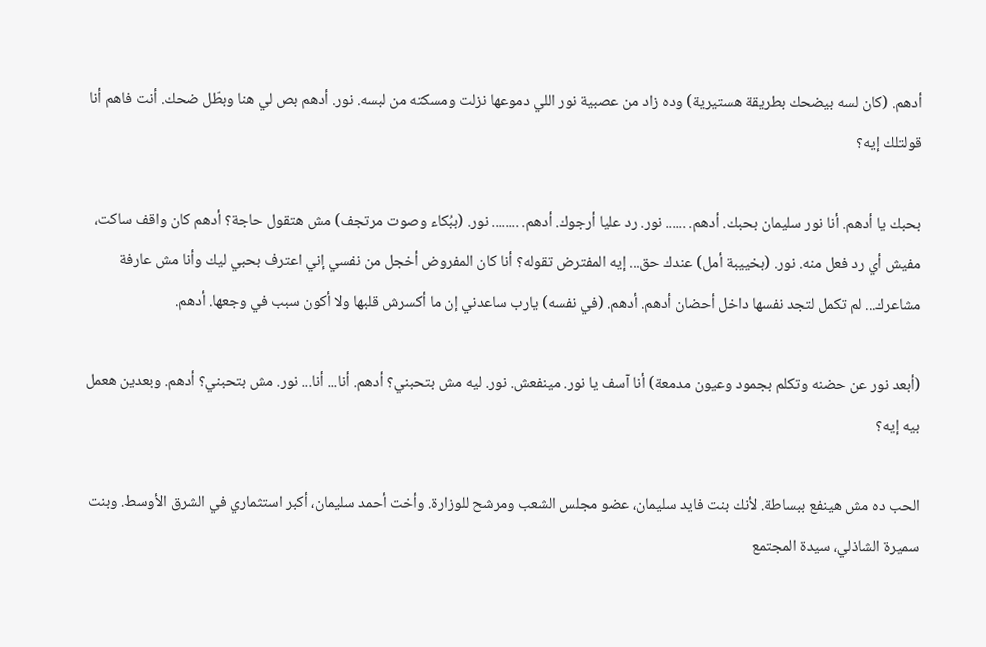أدهم. (كان لسه بيضحك بطريقة هستيرية) وده زاد من عصبية نور اللي دموعها نزلت ومسكته من لبسه. نور. أدهم بص لي هنا وبطّل ضحك. أنت فاهم أنا قولتلك إيه؟

بحبك يا أدهم. أنا نور سليمان بحبك. أدهم. ...... نور. رد عليا أرجوك. أدهم. ........ نور. (ببُكاء وصوت مرتجف) مش هتقول حاجة؟ أدهم كان واقف ساكت، مفيش أي رد فعل منه. نور. (بخييبة أمل) عندك حق... إيه المفترض تقوله؟ أنا كان المفروض أخجل من نفسي إني اعترف بحبي ليك وأنا مش عارفة مشاعرك... لم تكمل لتجد نفسها داخل أحضان أدهم. أدهم. (في نفسه) يارب ساعدني إن ما أكسرش قلبها ولا أكون سبب في وجعها. أدهم.

(أبعد نور عن حضنه وتكلم بجمود وعيون مدمعة) أنا آسف يا نور. مينفعش. نور. ليه مش بتحبني؟ أدهم. أنا... أنا... نور. مش بتحبني؟ أدهم. وبعدين هعمل بيه إيه؟

الحب ده مش هينفع ببساطة. لأنك بنت فايد سليمان، عضو مجلس الشعب ومرشح للوزارة. وأخت أحمد سليمان، أكبر استثماري في الشرق الأوسط. وبنت سميرة الشاذلي، سيدة المجتمع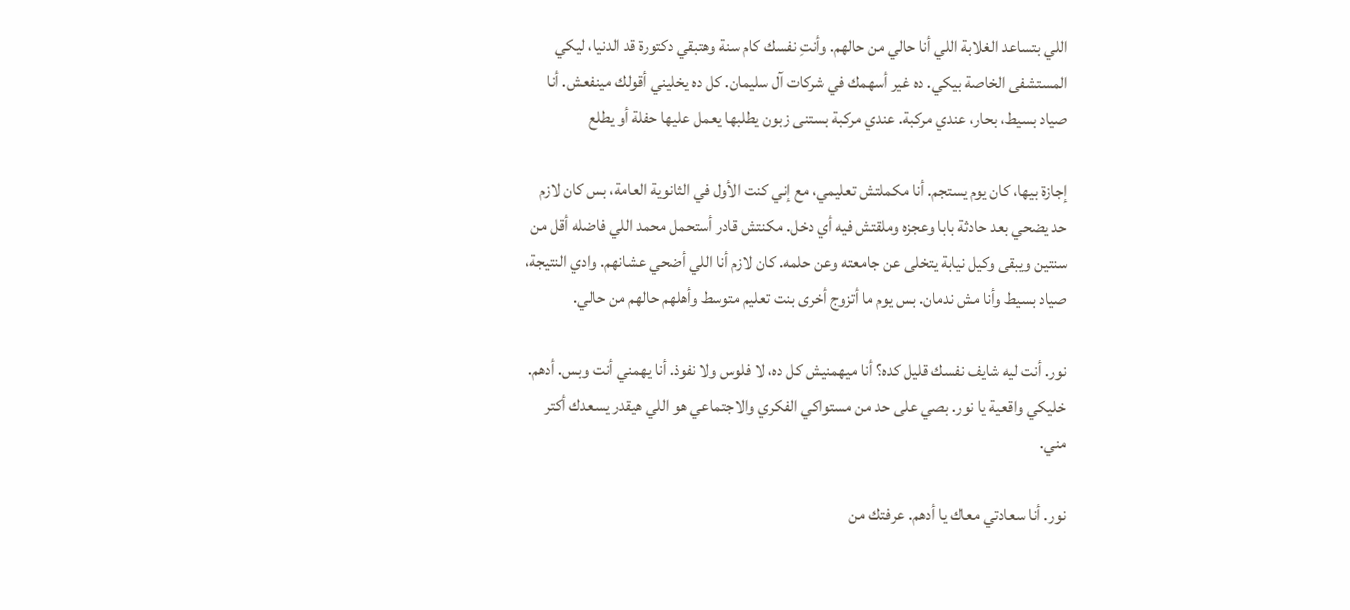اللي بتساعد الغلابة اللي أنا حالي من حالهم. وأنتِ نفسك كام سنة وهتبقي دكتورة قد الدنيا، ليكي المستشفى الخاصة بيكي. ده غير أسهمك في شركات آل سليمان. كل ده يخليني أقولك مينفعش. أنا صياد بسيط، بحار، عندي مركبة. عندي مركبة بستنى زبون يطلبها يعمل عليها حفلة أو يطلع

إجازة بيها، كان يوم يستجم. أنا مكملتش تعليمي، مع إني كنت الأول في الثانوية العامة، بس كان لازم حد يضحي بعد حادثة بابا وعجزه وملقتش فيه أي دخل. مكنتش قادر أستحمل محمد اللي فاضله أقل من سنتين ويبقى وكيل نيابة يتخلى عن جامعته وعن حلمه. كان لازم أنا اللي أضحي عشانهم. وادي النتيجة، صياد بسيط وأنا مش ندمان. بس يوم ما أتزوج أخرى بنت تعليم متوسط وأهلهم حالهم من حالي.

نور. أنت ليه شايف نفسك قليل كده؟ أنا ميهمنيش كل ده، لا فلوس ولا نفوذ. أنا يهمني أنت وبس. أدهم. خليكي واقعية يا نور. بصي على حد من مستواكي الفكري والاجتماعي هو اللي هيقدر يسعدك أكتر مني.

نور. أنا سعادتي معاك يا أدهم. عرفتك من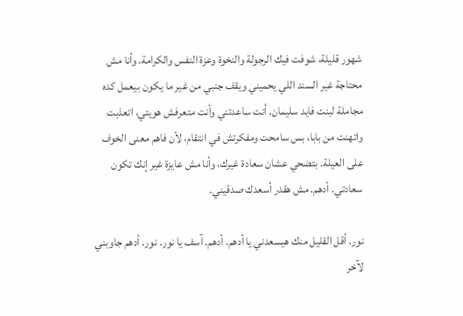شهور قليلة، شوفت فيك الرجولة والنخوة وعزة النفس والكرامة. وأنا مش محتاجة غير السند اللي يحميني ويقف جنبي من غير ما يكون بيعمل كده مجاملة لبنت فايد سليمان. أنت ساعدتني وأنت متعرفش هويتي، اتعذبت واتهنت من بابا، بس سامحت ومفكرتش في انتقام، لأن فاهم معنى الخوف على العيلة. بتضحي عشان سعادة غيرك، وأنا مش عايزة غير إنك تكون سعادتي. أدهم. مش هقدر أسعدك صدقيني.

نور. أقل القليل منك هيسعدني يا أدهم. أدهم. آسف يا نور. نور. أدهم جاوبني لآخر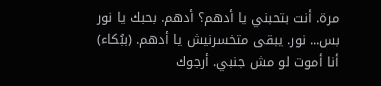مرة. أنت بتحبني يا أدهم؟ أدهم. بحبك يا نور بس... نور. يبقى متخسرنيش يا أدهم. (ببُكاء) أنا أموت لو مش جنبي. أرجوك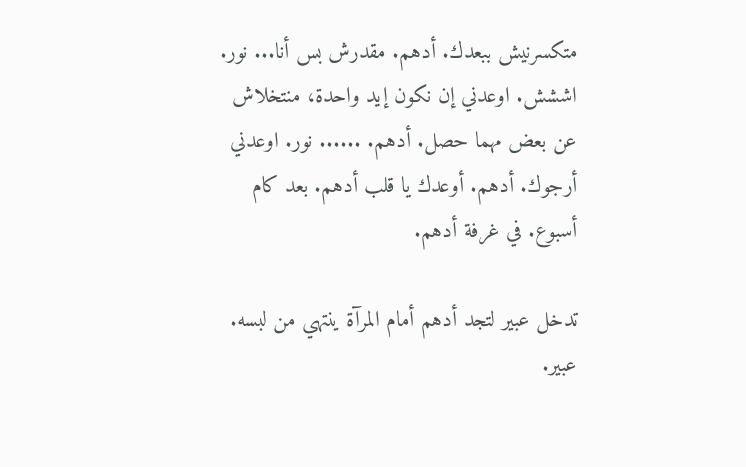متكسرنيش ببعدك. أدهم. مقدرش بس أنا... نور. اششش. اوعدني إن نكون إيد واحدة، منتخلاش عن بعض مهما حصل. أدهم. ...... نور. اوعدني أرجوك. أدهم. أوعدك يا قلب أدهم. بعد كام أسبوع. في غرفة أدهم.

تدخل عبير لتجد أدهم أمام المرآة ينتهي من لبسه. عبير.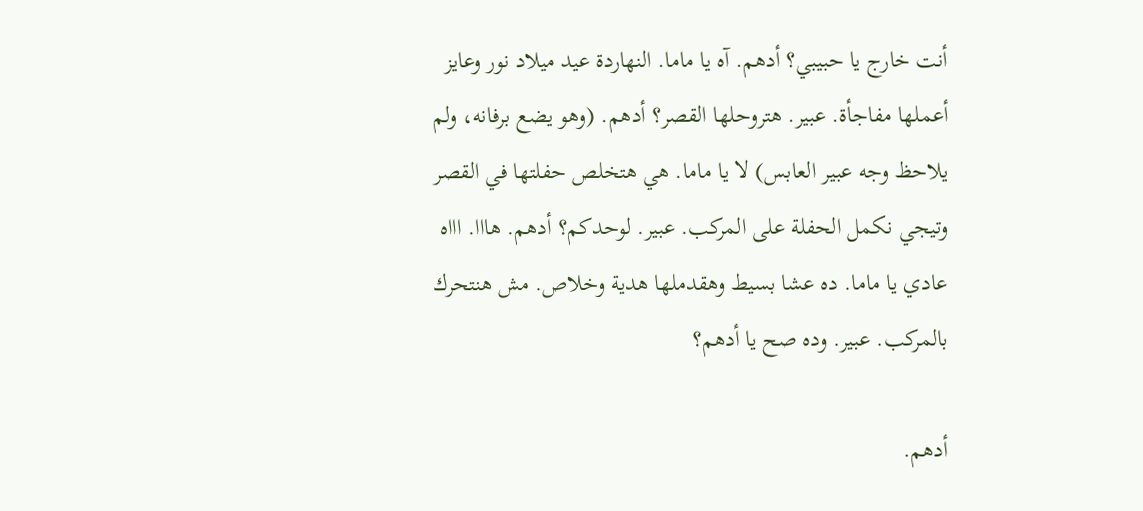أنت خارج يا حبيبي؟ أدهم. آه يا ماما. النهاردة عيد ميلاد نور وعايز أعملها مفاجأة. عبير. هتروحلها القصر؟ أدهم. (وهو يضع برفانه، ولم يلاحظ وجه عبير العابس) لا يا ماما. هي هتخلص حفلتها في القصر وتيجي نكمل الحفلة على المركب. عبير. لوحدكم؟ أدهم. هااا. اااه عادي يا ماما. ده عشا بسيط وهقدملها هدية وخلاص. مش هنتحرك بالمركب. عبير. وده صح يا أدهم؟

أدهم.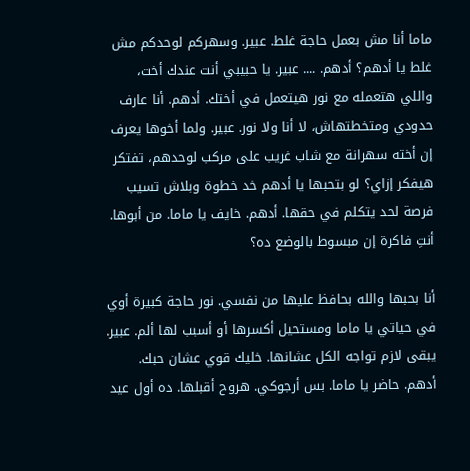ماما أنا مش بعمل حاجة غلط. عبير. وسهركم لوحدكم مش غلط يا أدهم؟ أدهم. .... عبير. يا حبيبي أنت عندك أخت، واللي هتعمله مع نور هيتعمل في أختك. أدهم. أنا عارف حدودي ومتخطتهاش، لا أنا ولا نور. عبير. ولما أخوها يعرف إن أخته سهرانة مع شاب غريب على مركب لوحدهم، تفتكر هيفكر إزاي؟ لو بتحبها يا أدهم خد خطوة وبلاش تسيب فرصة لحد يتكلم في حقها. أدهم. خايف يا ماما. من أبوها. أنتِ فاكرة إن مبسوط بالوضع ده؟

أنا بحبها والله بحافظ عليها من نفسي. نور حاجة كبيرة أوي في حياتي يا ماما ومستحيل أكسرها أو أسبب لها ألم. عبير. يبقى لازم تواجه الكل عشانها. خليك قوي عشان حبك. أدهم. حاضر يا ماما. بس أرجوكي. هروح أقبلها. ده أول عيد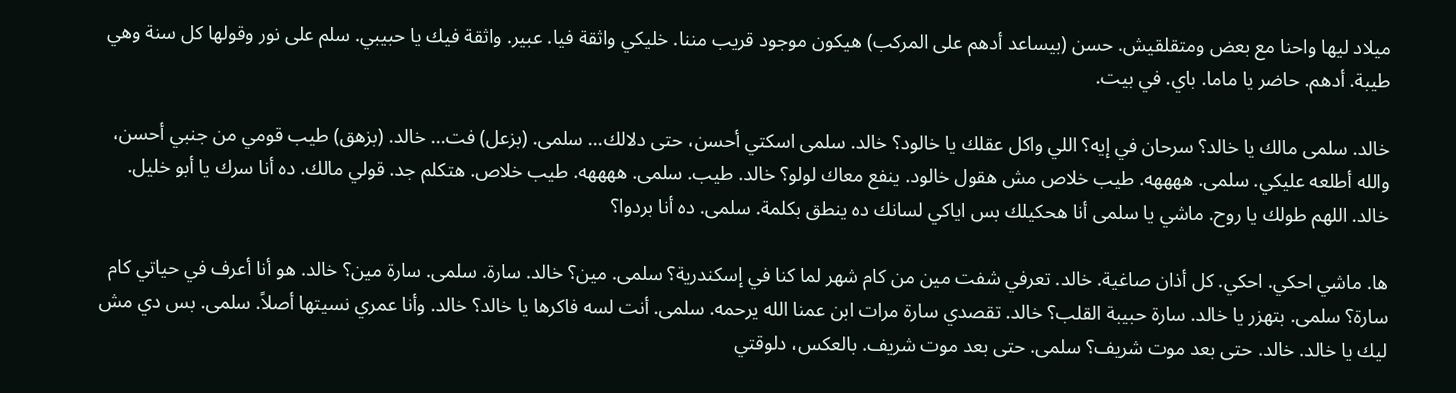ميلاد ليها واحنا مع بعض ومتقلقيش. حسن (بيساعد أدهم على المركب) هيكون موجود قريب مننا. خليكي واثقة فيا. عبير. واثقة فيك يا حبيبي. سلم على نور وقولها كل سنة وهي طيبة. أدهم. حاضر يا ماما. باي. في بيت.

خالد. سلمى مالك يا خالد؟ سرحان في إيه؟ اللي واكل عقلك يا خالود؟ خالد. سلمى اسكتي أحسن، حتى دلالك... سلمى. (بزعل) فت... خالد. (بزهق) طيب قومي من جنبي أحسن، والله أطلعه عليكي. سلمى. ههههه. طيب خلاص مش هقول خالود. ينفع معاك لولو؟ خالد. طيب. سلمى. ههههه. طيب خلاص. هتكلم جد. قولي مالك. ده أنا سرك يا أبو خليل. خالد. اللهم طولك يا روح. ماشي يا سلمى أنا هحكيلك بس اياكي لسانك ده ينطق بكلمة. سلمى. ده أنا بردوا؟

ها. ماشي احكي. احكي. كل أذان صاغية. خالد. تعرفي شفت مين من كام شهر لما كنا في إسكندرية؟ سلمى. مين؟ خالد. سارة. سلمى. سارة مين؟ خالد. هو أنا أعرف في حياتي كام سارة؟ سلمى. بتهزر يا خالد. سارة حبيبة القلب؟ خالد. تقصدي سارة مرات ابن عمنا الله يرحمه. سلمى. أنت لسه فاكرها يا خالد؟ خالد. وأنا عمري نسيتها أصلاً. سلمى. بس دي مش ليك يا خالد. خالد. حتى بعد موت شريف؟ سلمى. حتى بعد موت شريف. بالعكس، دلوقتي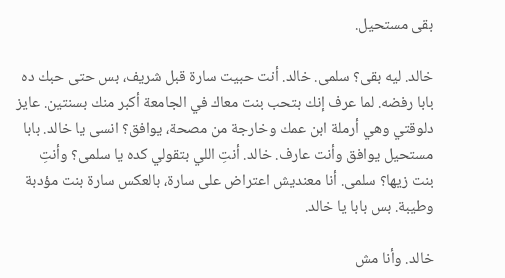بقى مستحيل.

خالد. ليه بقى؟ سلمى. خالد. أنت حبيت سارة قبل شريف، بس حتى حبك ده بابا رفضه. لما عرف إنك بتحب بنت معاك في الجامعة أكبر منك بسنتين. عايز دلوقتي وهي أرملة ابن عمك وخارجة من مصحة، يوافق؟ انسى يا خالد. بابا مستحيل يوافق وأنت عارف. خالد. أنتِ اللي بتقولي كده يا سلمى؟ وأنتِ بنت زيها؟ سلمى. أنا معنديش اعتراض على سارة، بالعكس سارة بنت مؤدبة وطيبة. بس بابا يا خالد.

خالد. وأنا مش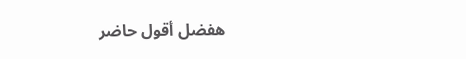هفضل أقول حاضر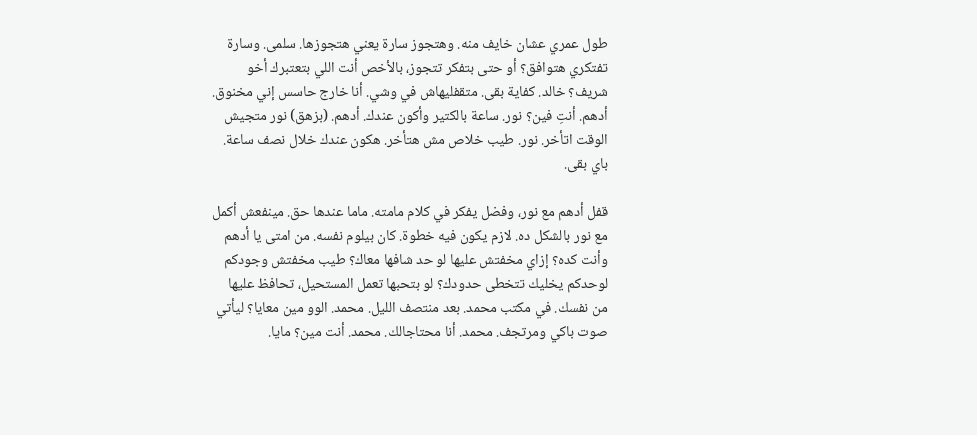طول عمري عشان خايف منه. وهتجوز سارة يعني هتجوزها. سلمى. وسارة تفتكري هتوافق؟ أو حتى بتفكر تتجوز، بالأخص أنت اللي بتعتبرك أخو شريف؟ خالد. كفاية بقى. متقفليهاش في وشي. أنا خارج حاسس إني مخنوق. أدهم. أنتِ فين؟ نور. ساعة بالكتير وأكون عندك. أدهم. (بزهق) نور متجيش الوقت اتأخر. نور. طيب خلاص مش هتأخر. هكون عندك خلال نصف ساعة. باي بقى.

قفل أدهم مع نور، وفضل يفكر في كلام مامته. ماما عندها حق. مينفعش أكمل مع نور بالشكل ده. لازم يكون فيه خطوة. كان بيلوم نفسه. من امتى يا أدهم وأنت كده؟ إزاي مخفتش عليها لو حد شافها معاك؟ طيب مخفتش وجودكم لوحدكم يخليك تتخطى حدودك؟ لو بتحبها تعمل المستحيل، تحافظ عليها من نفسك. في مكتب محمد. بعد منتصف الليل. محمد. الوو مين معايا؟ ليأتي صوت باكي ومرتجف. محمد. أنا محتاجالك. محمد. أنت مين؟ مايا.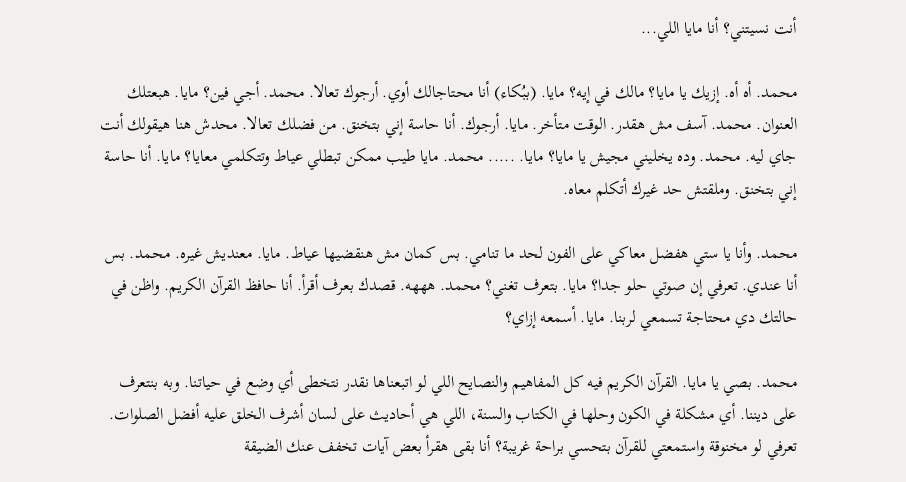أنت نسيتني؟ أنا مايا اللي...

محمد. أه أه. إزيك يا مايا؟ مالك في إيه؟ مايا. (ببُكاء) أنا محتاجالك أوي. أرجوك تعالا. محمد. أجي فين؟ مايا. هبعتلك العنوان. محمد. آسف مش هقدر. الوقت متأخر. مايا. أرجوك. أنا حاسة إني بتخنق. من فضلك تعالا. محدش هنا هيقولك أنت جاي ليه. محمد. وده يخليني مجيش يا مايا؟ مايا. ..... محمد. مايا طيب ممكن تبطلي عياط وتتكلمي معايا؟ مايا. أنا حاسة إني بتخنق. وملقتش حد غيرك أتكلم معاه.

محمد. وأنا يا ستي هفضل معاكي على الفون لحد ما تنامي. بس كمان مش هنقضيها عياط. مايا. معنديش غيره. محمد. بس أنا عندي. تعرفي إن صوتي حلو جدا؟ مايا. بتعرف تغني؟ محمد. هههه. قصدك بعرف أقرأ. أنا حافظ القرآن الكريم. واظن في حالتك دي محتاجة تسمعي لربنا. مايا. أسمعه إزاي؟

محمد. بصي يا مايا. القرآن الكريم فيه كل المفاهيم والنصايح اللي لو اتبعناها نقدر نتخطى أي وضع في حياتنا. وبه بنتعرف على ديننا. أي مشكلة في الكون وحلها في الكتاب والسنة، اللي هي أحاديث على لسان أشرف الخلق عليه أفضل الصلوات. تعرفي لو مخنوقة واستمعتي للقرآن بتحسي براحة غريبة؟ أنا بقى هقرأ بعض آيات تخفف عنك الضيقة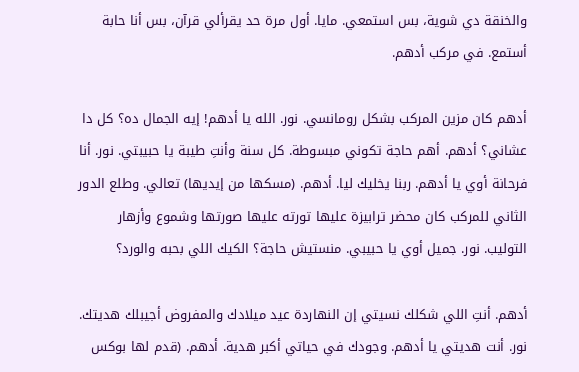والخنقة دي شوية، بس استمعي. مايا. أول مرة حد يقرألي قرآن، بس أنا حابة أستمع. في مركب أدهم.

أدهم كان مزين المركب بشكل رومانسي. نور. الله يا أدهم! إيه الجمال ده؟ كل دا عشاني؟ أدهم. أهم حاجة تكوني مبسوطة. كل سنة وأنتِ طيبة يا حبيبتي. نور. أنا فرحانة أوي يا أدهم. ربنا يخليك ليا. أدهم. (مسكها من إيديها) تعالي. وطلع الدور الثاني للمركب كان محضر ترابيزة عليها تورته عليها صورتها وشموع وأزهار التوليب. نور. جميل أوي يا حبيبي. منستيش حاجة؟ الكيك اللي بحبه والورد؟

أدهم. أنتِ اللي شكلك نسيتي إن النهاردة عيد ميلادك والمفروض أجيبلك هديتك. نور. أنت هديتي يا أدهم. وجودك في حياتي أكبر هدية. أدهم. (قدم لها بوكس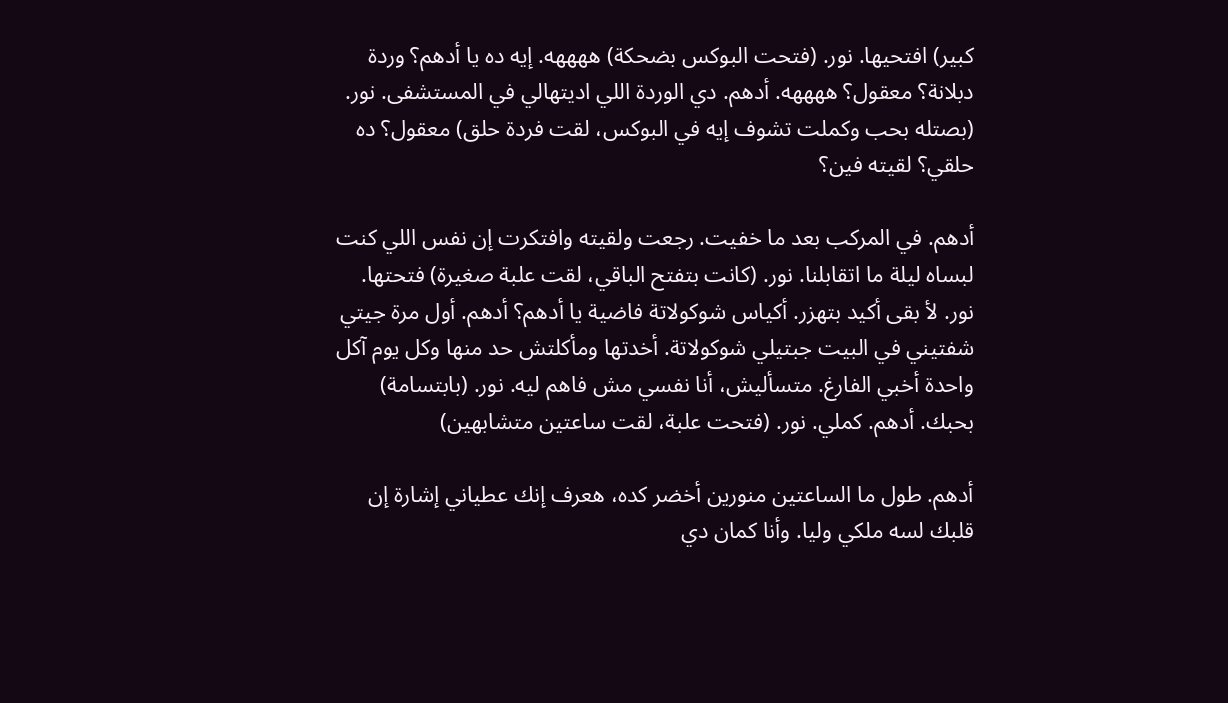كبير) افتحيها. نور. (فتحت البوكس بضحكة) ههههه. إيه ده يا أدهم؟ وردة دبلانة؟ معقول؟ ههههه. أدهم. دي الوردة اللي اديتهالي في المستشفى. نور. (بصتله بحب وكملت تشوف إيه في البوكس، لقت فردة حلق) معقول؟ ده حلقي؟ لقيته فين؟

أدهم. في المركب بعد ما خفيت. رجعت ولقيته وافتكرت إن نفس اللي كنت لبساه ليلة ما اتقابلنا. نور. (كانت بتفتح الباقي، لقت علبة صغيرة) فتحتها. نور. لأ بقى أكيد بتهزر. أكياس شوكولاتة فاضية يا أدهم؟ أدهم. أول مرة جيتي شفتيني في البيت جبتيلي شوكولاتة. أخدتها ومأكلتش حد منها وكل يوم آكل واحدة أخبي الفارغ. متسأليش، أنا نفسي مش فاهم ليه. نور. (بابتسامة) بحبك. أدهم. كملي. نور. (فتحت علبة، لقت ساعتين متشابهين)

أدهم. طول ما الساعتين منورين أخضر كده، هعرف إنك عطياني إشارة إن قلبك لسه ملكي وليا. وأنا كمان دي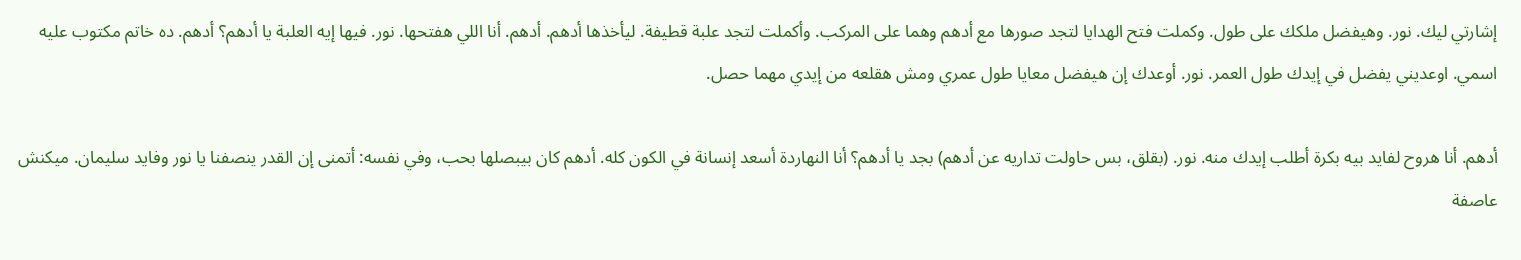إشارتي ليك. نور. وهيفضل ملكك على طول. وكملت فتح الهدايا لتجد صورها مع أدهم وهما على المركب. وأكملت لتجد علبة قطيفة. ليأخذها أدهم. أدهم. أنا اللي هفتحها. نور. فيها إيه العلبة يا أدهم؟ أدهم. ده خاتم مكتوب عليه اسمي. اوعديني يفضل في إيدك طول العمر. نور. أوعدك إن هيفضل معايا طول عمري ومش هقلعه من إيدي مهما حصل.

أدهم. أنا هروح لفايد بيه بكرة أطلب إيدك منه. نور. (بقلق، بس حاولت تداريه عن أدهم) بجد يا أدهم؟ أنا النهاردة أسعد إنسانة في الكون كله. أدهم كان بيبصلها بحب، وفي نفسه: أتمنى إن القدر ينصفنا يا نور وفايد سليمان. ميكنش عاصفة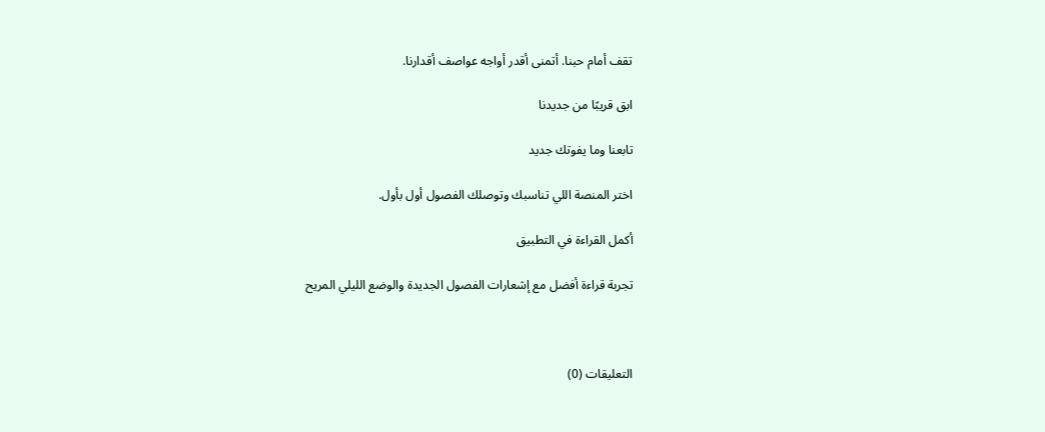تقف أمام حبنا. أتمنى أقدر أواجه عواصف أقدارنا.

ابق قريبًا من جديدنا

تابعنا وما يفوتك جديد

اختر المنصة اللي تناسبك وتوصلك الفصول أول بأول.

أكمل القراءة في التطبيق

تجربة قراءة أفضل مع إشعارات الفصول الجديدة والوضع الليلي المريح



التعليقات (0)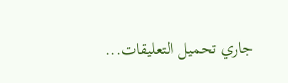جاري تحميل التعليقات...